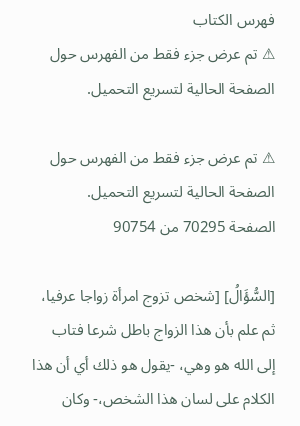فهرس الكتاب
⚠ تم عرض جزء فقط من الفهرس حول الصفحة الحالية لتسريع التحميل.

⚠ تم عرض جزء فقط من الفهرس حول الصفحة الحالية لتسريع التحميل.
الصفحة 70295 من 90754

[السُّؤَالُ] [شخص تزوج امرأة زواجا عرفيا، ثم علم بأن هذا الزواج باطل شرعا فتاب إلى الله هو وهي، -يقول هو ذلك أي أن هذا الكلام على لسان هذا الشخص،- وكان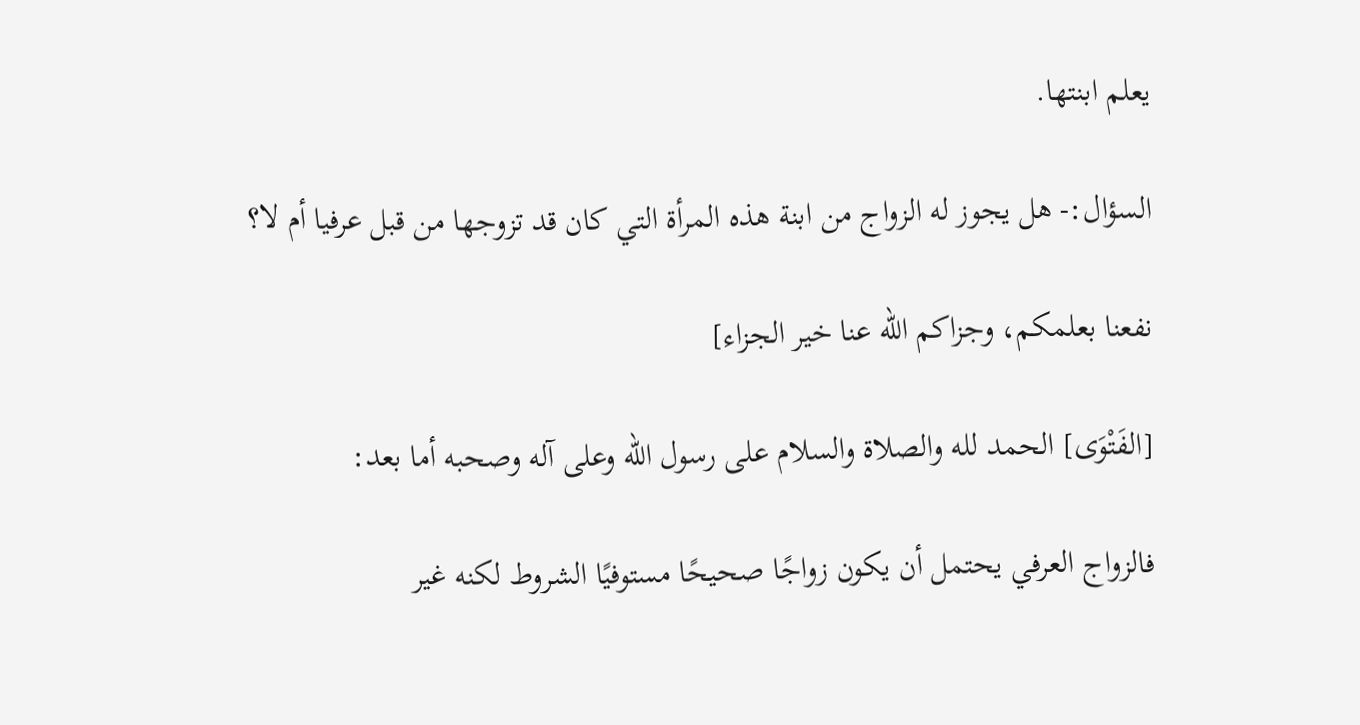يعلم ابنتها.

السؤال:- هل يجوز له الزواج من ابنة هذه المرأة التي كان قد تزوجها من قبل عرفيا أم لا؟

نفعنا بعلمكم، وجزاكم الله عنا خير الجزاء]

[الفَتْوَى] الحمد لله والصلاة والسلام على رسول الله وعلى آله وصحبه أما بعد:

فالزواج العرفي يحتمل أن يكون زواجًا صحيحًا مستوفيًا الشروط لكنه غير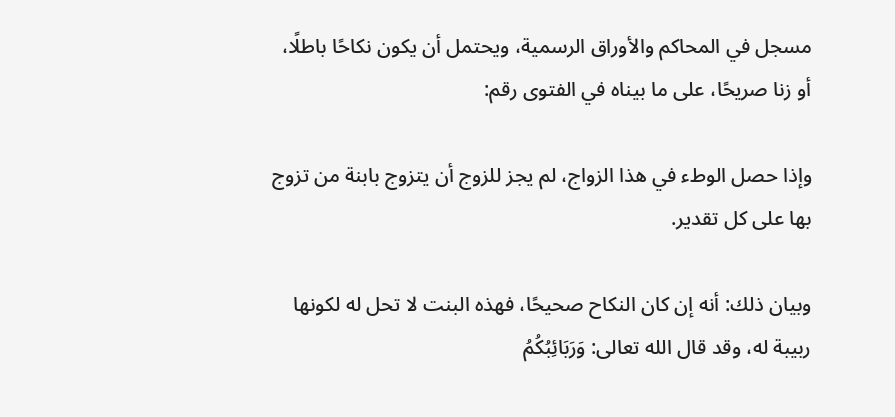مسجل في المحاكم والأوراق الرسمية، ويحتمل أن يكون نكاحًا باطلًا، أو زنا صريحًا، على ما بيناه في الفتوى رقم:

وإذا حصل الوطء في هذا الزواج، لم يجز للزوج أن يتزوج بابنة من تزوج بها على كل تقدير.

وبيان ذلك: أنه إن كان النكاح صحيحًا، فهذه البنت لا تحل له لكونها ربيبة له، وقد قال الله تعالى: وَرَبَائِبُكُمُ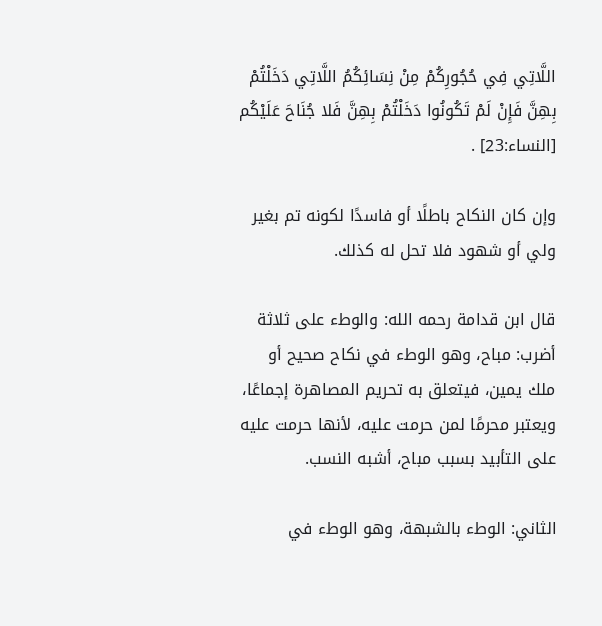اللَّاتِي فِي حُجُورِكُمْ مِنْ نِسَائِكُمُ اللَّاتِي دَخَلْتُمْ بِهِنَّ فَإِنْ لَمْ تَكُونُوا دَخَلْتُمْ بِهِنَّ فَلا جُنَاحَ عَلَيْكُم [النساء:23] .

وإن كان النكاح باطلًا أو فاسدًا لكونه تم بغير ولي أو شهود فلا تحل له كذلك.

قال ابن قدامة رحمه الله: والوطء على ثلاثة أضرب: مباح، وهو الوطء في نكاح صحيح أو ملك يمين، فيتعلق به تحريم المصاهرة إجماعًا، ويعتبر محرمًا لمن حرمت عليه، لأنها حرمت عليه على التأبيد بسبب مباح، أشبه النسب.

الثاني: الوطء بالشبهة، وهو الوطء في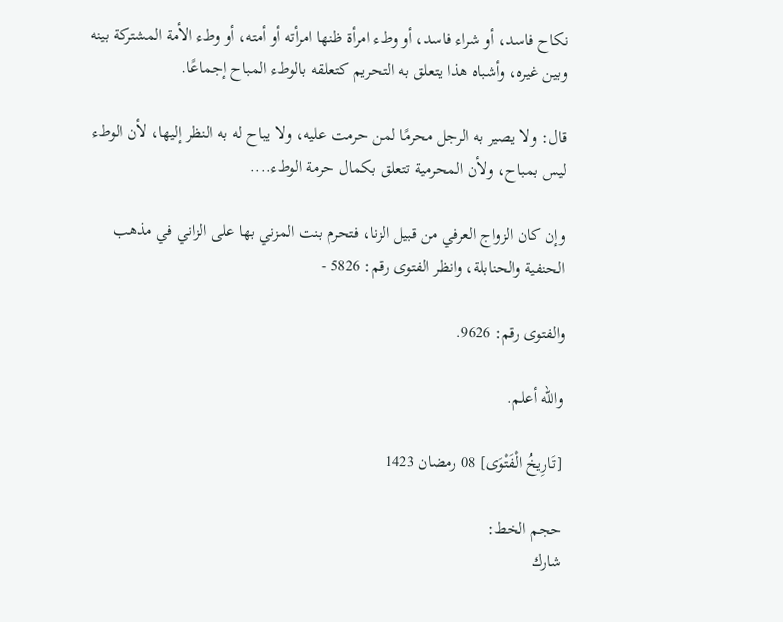نكاح فاسد، أو شراء فاسد، أو وطء امرأة ظنها امرأته أو أمته، أو وطء الأمة المشتركة بينه وبين غيره، وأشباه هذا يتعلق به التحريم كتعلقه بالوطء المباح إجماعًا.

قال: ولا يصير به الرجل محرمًا لمن حرمت عليه، ولا يباح له به النظر إليها، لأن الوطء ليس بمباح، ولأن المحرمية تتعلق بكمال حرمة الوطء....

وإن كان الزواج العرفي من قبيل الزنا، فتحرم بنت المزني بها على الزاني في مذهب الحنفية والحنابلة، وانظر الفتوى رقم: 5826 -

والفتوى رقم: 9626.

والله أعلم.

[تَارِيخُ الْفَتْوَى] 08 رمضان 1423

حجم الخط:
شارك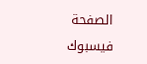الصفحة
فيسبوك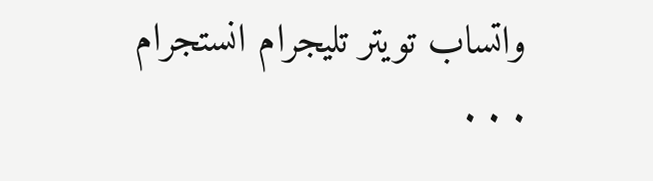واتساب تويتر تليجرام انستجرام
. . .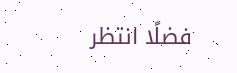فضلًا انتظر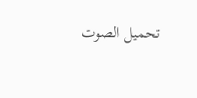تحميل الصوت